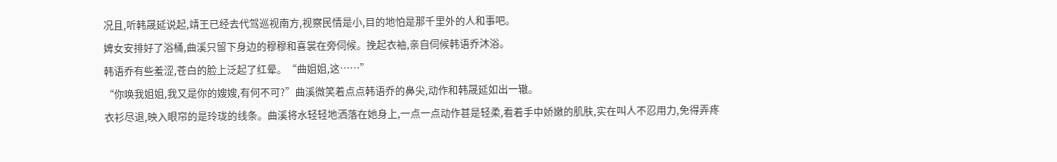况且,听韩晟延说起,靖王已经去代驾巡视南方,视察民情是小,目的地怕是那千里外的人和事吧。
婢女安排好了浴桶,曲溪只留下身边的穆穆和喜裳在旁伺候。挽起衣袖,亲自伺候韩语乔沐浴。
韩语乔有些羞涩,苍白的脸上泛起了红晕。“曲姐姐,这……”
“你唤我姐姐,我又是你的嫂嫂,有何不可?”曲溪微笑着点点韩语乔的鼻尖,动作和韩晟延如出一辙。
衣衫尽退,映入眼帘的是玲珑的线条。曲溪将水轻轻地洒落在她身上,一点一点动作甚是轻柔,看着手中娇嫩的肌肤,实在叫人不忍用力,免得弄疼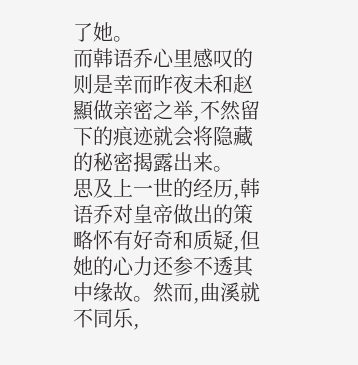了她。
而韩语乔心里感叹的则是幸而昨夜未和赵顯做亲密之举,不然留下的痕迹就会将隐藏的秘密揭露出来。
思及上一世的经历,韩语乔对皇帝做出的策略怀有好奇和质疑,但她的心力还参不透其中缘故。然而,曲溪就不同乐,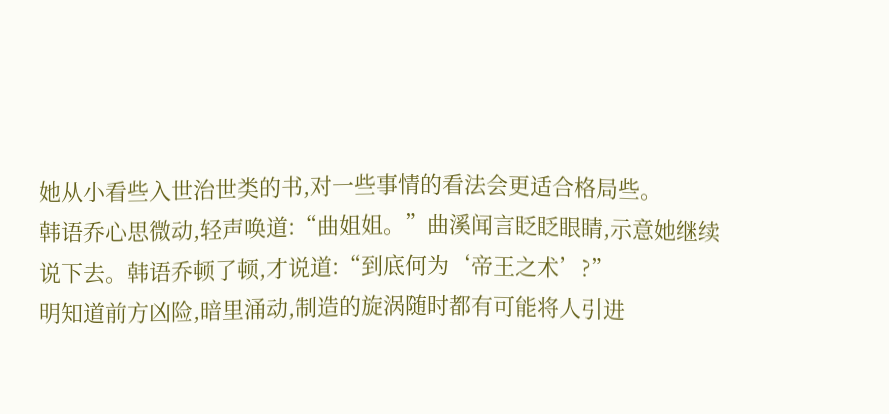她从小看些入世治世类的书,对一些事情的看法会更适合格局些。
韩语乔心思微动,轻声唤道:“曲姐姐。”曲溪闻言眨眨眼睛,示意她继续说下去。韩语乔顿了顿,才说道:“到底何为‘帝王之术’?”
明知道前方凶险,暗里涌动,制造的旋涡随时都有可能将人引进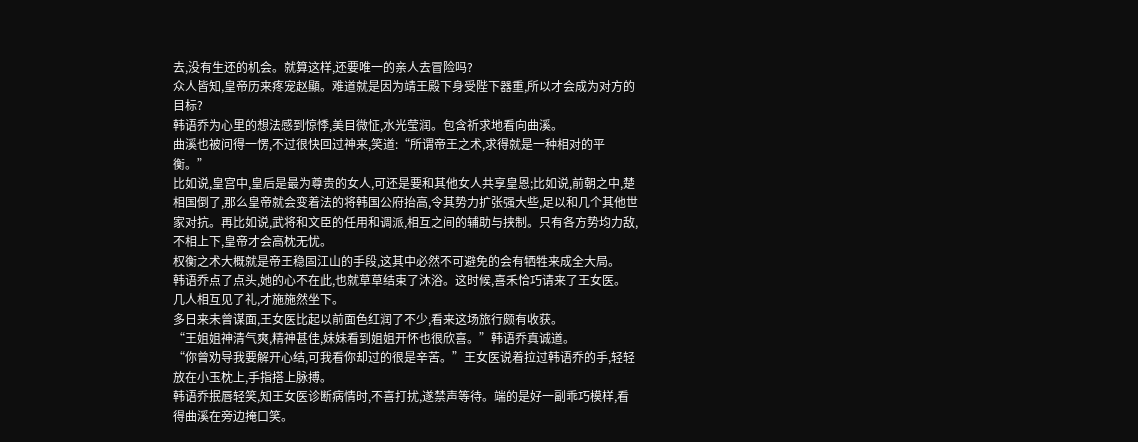去,没有生还的机会。就算这样,还要唯一的亲人去冒险吗?
众人皆知,皇帝历来疼宠赵顯。难道就是因为靖王殿下身受陛下器重,所以才会成为对方的目标?
韩语乔为心里的想法感到惊悸,美目微怔,水光莹润。包含祈求地看向曲溪。
曲溪也被问得一愣,不过很快回过神来,笑道:“所谓帝王之术,求得就是一种相对的平衡。”
比如说,皇宫中,皇后是最为尊贵的女人,可还是要和其他女人共享皇恩;比如说,前朝之中,楚相国倒了,那么皇帝就会变着法的将韩国公府抬高,令其势力扩张强大些,足以和几个其他世家对抗。再比如说,武将和文臣的任用和调派,相互之间的辅助与挟制。只有各方势均力敌,不相上下,皇帝才会高枕无忧。
权衡之术大概就是帝王稳固江山的手段,这其中必然不可避免的会有牺牲来成全大局。
韩语乔点了点头,她的心不在此,也就草草结束了沐浴。这时候,喜禾恰巧请来了王女医。
几人相互见了礼,才施施然坐下。
多日来未曾谋面,王女医比起以前面色红润了不少,看来这场旅行颇有收获。
“王姐姐神清气爽,精神甚佳,妹妹看到姐姐开怀也很欣喜。”韩语乔真诚道。
“你曾劝导我要解开心结,可我看你却过的很是辛苦。”王女医说着拉过韩语乔的手,轻轻放在小玉枕上,手指搭上脉搏。
韩语乔抿唇轻笑,知王女医诊断病情时,不喜打扰,遂禁声等待。端的是好一副乖巧模样,看得曲溪在旁边掩口笑。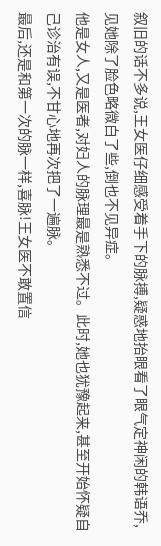叙旧的话不多说,王女医仔细感受着手下的脉搏,疑惑地抬眼看了眼气定神闲的韩语乔,见她除了脸色略微白了些,倒也不见异症。
他是女人,又是医者,对妇人的脉理最是熟悉不过。此时,她也犹豫起来,甚至开始怀疑自己诊治有误,不甘心地再次把了一遍脉。
最后,还是和第一次的脉一样,喜脉!王女医不敢置信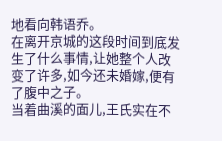地看向韩语乔。
在离开京城的这段时间到底发生了什么事情,让她整个人改变了许多,如今还未婚嫁,便有了腹中之子。
当着曲溪的面儿,王氏实在不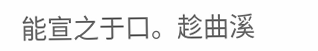能宣之于口。趁曲溪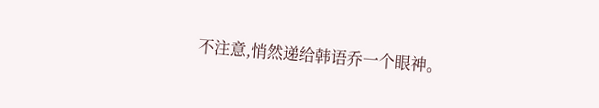不注意,悄然递给韩语乔一个眼神。